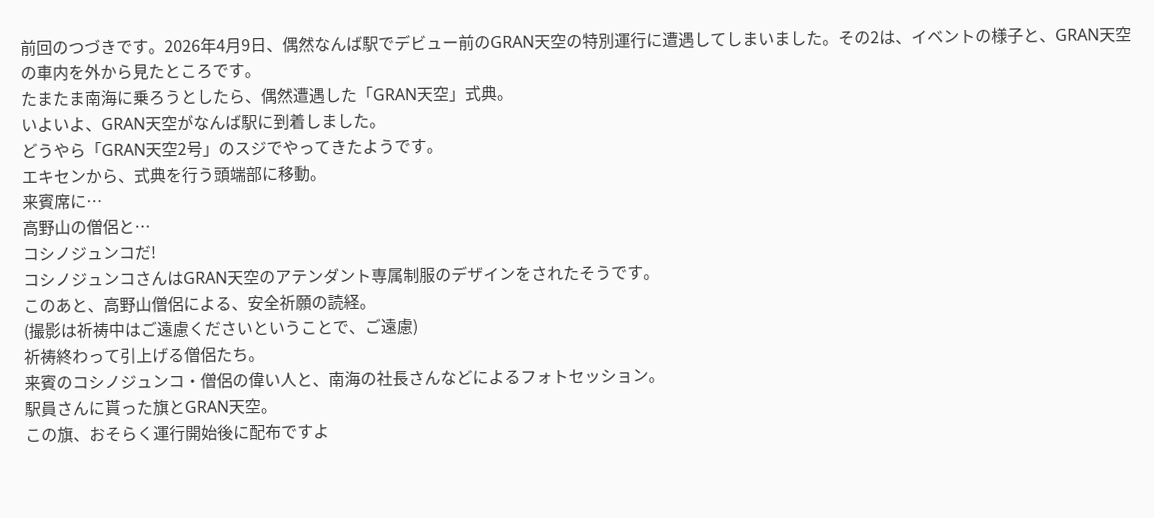前回のつづきです。2026年4月9日、偶然なんば駅でデビュー前のGRAN天空の特別運行に遭遇してしまいました。その2は、イベントの様子と、GRAN天空の車内を外から見たところです。
たまたま南海に乗ろうとしたら、偶然遭遇した「GRAN天空」式典。
いよいよ、GRAN天空がなんば駅に到着しました。
どうやら「GRAN天空2号」のスジでやってきたようです。
エキセンから、式典を行う頭端部に移動。
来賓席に…
高野山の僧侶と…
コシノジュンコだ!
コシノジュンコさんはGRAN天空のアテンダント専属制服のデザインをされたそうです。
このあと、高野山僧侶による、安全祈願の読経。
(撮影は祈祷中はご遠慮くださいということで、ご遠慮)
祈祷終わって引上げる僧侶たち。
来賓のコシノジュンコ・僧侶の偉い人と、南海の社長さんなどによるフォトセッション。
駅員さんに貰った旗とGRAN天空。
この旗、おそらく運行開始後に配布ですよ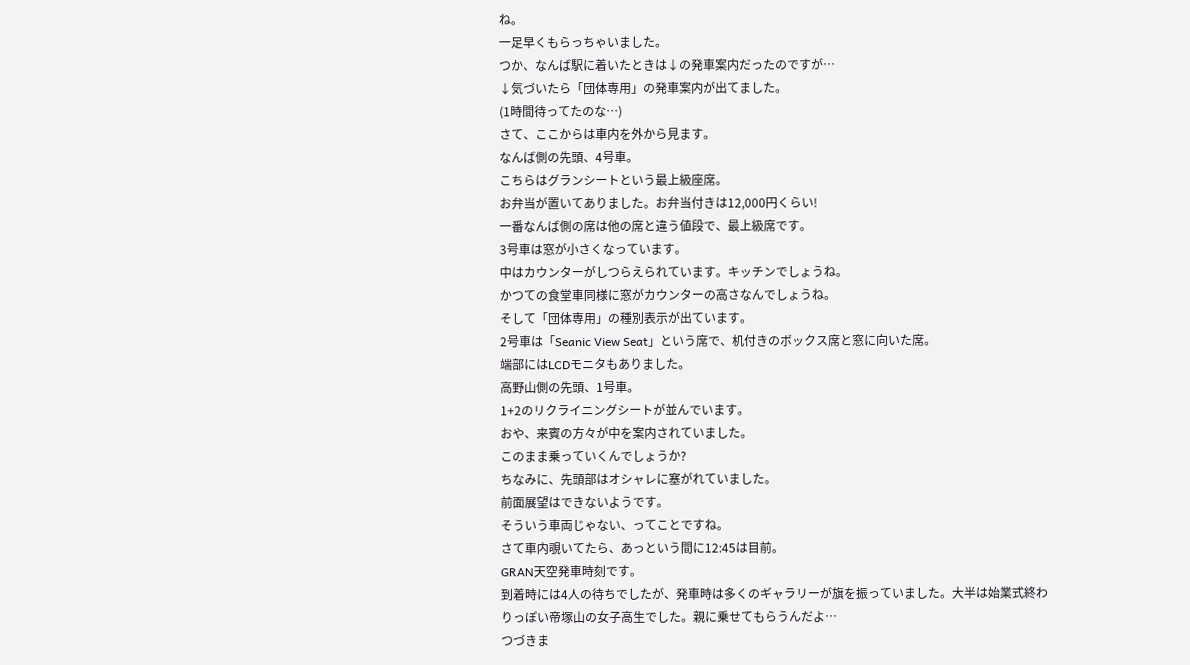ね。
一足早くもらっちゃいました。
つか、なんば駅に着いたときは↓の発車案内だったのですが…
↓気づいたら「団体専用」の発車案内が出てました。
(1時間待ってたのな…)
さて、ここからは車内を外から見ます。
なんば側の先頭、4号車。
こちらはグランシートという最上級座席。
お弁当が置いてありました。お弁当付きは12,000円くらい!
一番なんば側の席は他の席と違う値段で、最上級席です。
3号車は窓が小さくなっています。
中はカウンターがしつらえられています。キッチンでしょうね。
かつての食堂車同様に窓がカウンターの高さなんでしょうね。
そして「団体専用」の種別表示が出ています。
2号車は「Seanic View Seat」という席で、机付きのボックス席と窓に向いた席。
端部にはLCDモニタもありました。
高野山側の先頭、1号車。
1+2のリクライニングシートが並んでいます。
おや、来賓の方々が中を案内されていました。
このまま乗っていくんでしょうか?
ちなみに、先頭部はオシャレに塞がれていました。
前面展望はできないようです。
そういう車両じゃない、ってことですね。
さて車内覗いてたら、あっという間に12:45は目前。
GRAN天空発車時刻です。
到着時には4人の待ちでしたが、発車時は多くのギャラリーが旗を振っていました。大半は始業式終わりっぽい帝塚山の女子高生でした。親に乗せてもらうんだよ…
つづきま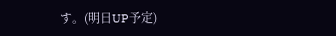す。(明日UP予定)